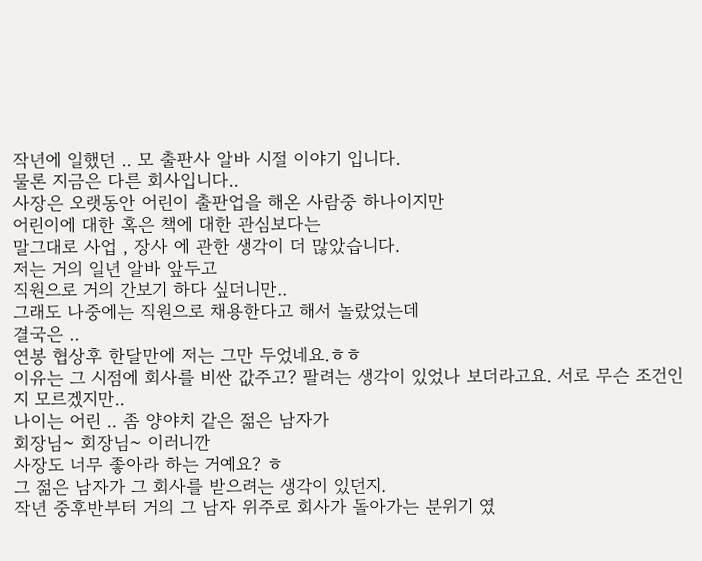작년에 일했던 .. 모 출판사 알바 시절 이야기 입니다.
물론 지금은 다른 회사입니다..
사장은 오랫동안 어린이 출판업을 해온 사람중 하나이지만
어린이에 대한 혹은 책에 대한 관심보다는
말그대로 사업 , 장사 에 관한 생각이 더 많았습니다.
저는 거의 일년 알바 앞두고
직원으로 거의 간보기 하다 싶더니만..
그래도 나중에는 직원으로 채용한다고 해서 놀랐었는데
결국은 ..
연봉 협상후 한달만에 저는 그만 두었네요.ㅎㅎ
이유는 그 시점에 회사를 비싼 값주고? 팔려는 생각이 있었나 보더라고요. 서로 무슨 조건인지 모르겠지만..
나이는 어린 .. 좀 양야치 같은 젊은 남자가
회장님~ 회장님~ 이러니깐
사장도 너무 좋아라 하는 거예요? ㅎ
그 젊은 남자가 그 회사를 받으려는 생각이 있던지.
작년 중후반부터 거의 그 남자 위주로 회사가 돌아가는 분위기 였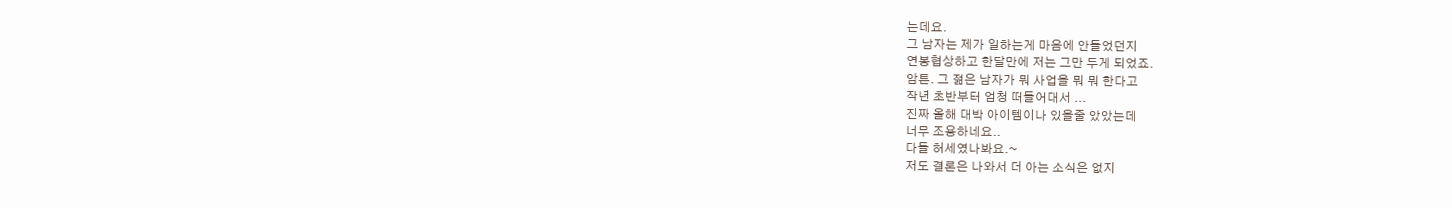는데요.
그 남자는 제가 일하는게 마음에 안들었던지
연봉협상하고 한달만에 저는 그만 두게 되었죠.
암튼. 그 젊은 남자가 뭐 사업을 뭐 뭐 한다고
작년 초반부터 엄청 떠들어대서 ...
진짜 올해 대박 아이템이나 있을줄 았았는데
너무 조용하네요..
다들 허세였나봐요.~
저도 결론은 나와서 더 아는 소식은 없지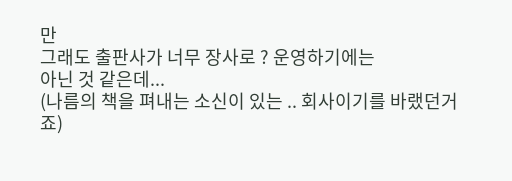만
그래도 출판사가 너무 장사로 ? 운영하기에는
아닌 것 같은데...
(나름의 책을 펴내는 소신이 있는 .. 회사이기를 바랬던거죠)